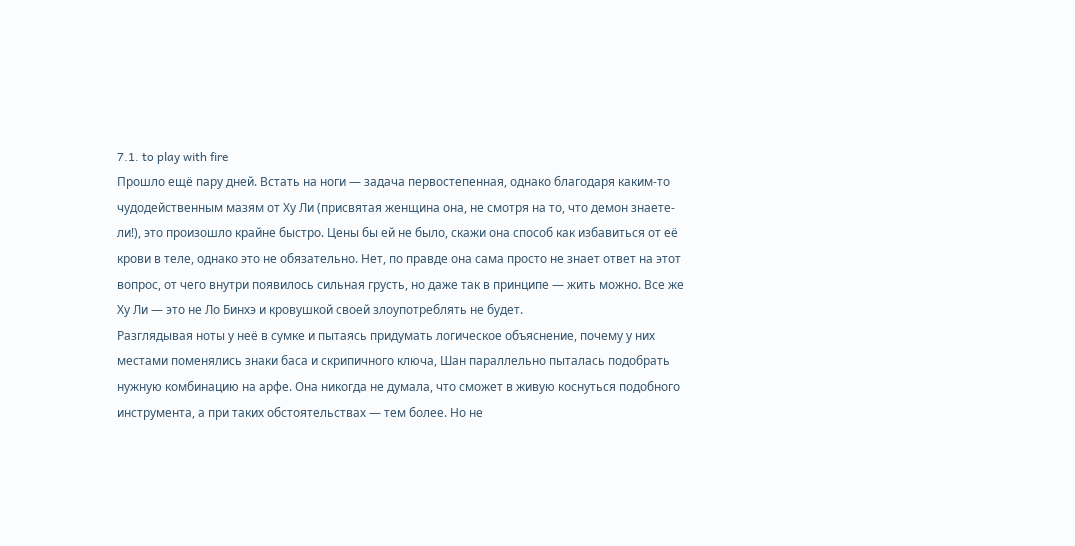7.1. to play with fire
Прошло ещё пару дней. Встать на ноги — задача первостепенная, однако благодаря каким-то чудодейственным мазям от Ху Ли (присвятая женщина она, не смотря на то, что демон знаете-ли!), это произошло крайне быстро. Цены бы ей не было, скажи она способ как избавиться от её крови в теле, однако это не обязательно. Нет, по правде она сама просто не знает ответ на этот вопрос, от чего внутри появилось сильная грусть, но даже так в принципе — жить можно. Все же Ху Ли — это не Ло Бинхэ и кровушкой своей злоупотреблять не будет.
Разглядывая ноты у неё в сумке и пытаясь придумать логическое объяснение, почему у них местами поменялись знаки баса и скрипичного ключа, Шан параллельно пыталась подобрать нужную комбинацию на арфе. Она никогда не думала, что сможет в живую коснуться подобного инструмента, а при таких обстоятельствах — тем более. Но не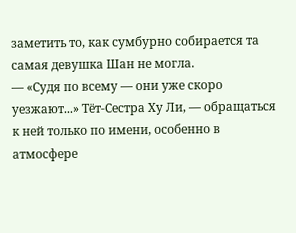заметить то, как сумбурно собирается та самая девушка Шан не могла.
— «Судя по всему — они уже скоро уезжают...» Тёт-Сестра Ху Ли, — обращаться к ней только по имени, особенно в атмосфере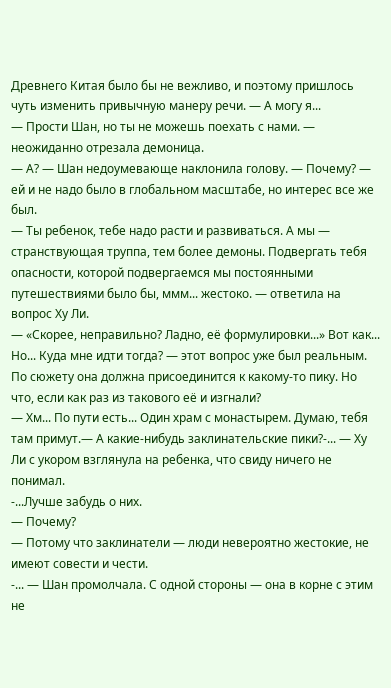Древнего Китая было бы не вежливо, и поэтому пришлось чуть изменить привычную манеру речи. — А могу я...
— Прости Шан, но ты не можешь поехать с нами. — неожиданно отрезала демоница.
— А? — Шан недоумевающе наклонила голову. — Почему? — ей и не надо было в глобальном масштабе, но интерес все же был.
— Ты ребенок, тебе надо расти и развиваться. А мы — странствующая труппа, тем более демоны. Подвергать тебя опасности, которой подвергаемся мы постоянными путешествиями было бы, ммм... жестоко. — ответила на вопрос Ху Ли.
— «Скорее, неправильно? Ладно, её формулировки...» Вот как... Но... Куда мне идти тогда? — этот вопрос уже был реальным. По сюжету она должна присоединится к какому-то пику. Но что, если как раз из такового её и изгнали?
— Хм... По пути есть... Один храм с монастырем. Думаю, тебя там примут.— А какие-нибудь заклинательские пики?-... — Ху Ли с укором взглянула на ребенка, что свиду ничего не понимал.
-...Лучше забудь о них.
— Почему?
— Потому что заклинатели — люди невероятно жестокие, не имеют совести и чести.
-... — Шан промолчала. С одной стороны — она в корне с этим не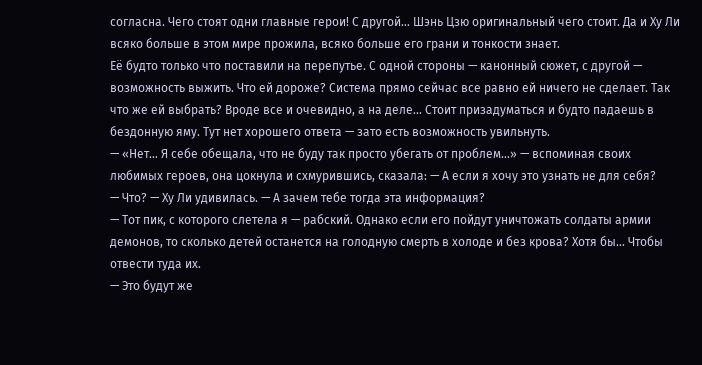согласна. Чего стоят одни главные герои! С другой... Шэнь Цзю оригинальный чего стоит. Да и Ху Ли всяко больше в этом мире прожила, всяко больше его грани и тонкости знает.
Её будто только что поставили на перепутье. С одной стороны — канонный сюжет, с другой — возможность выжить. Что ей дороже? Система прямо сейчас все равно ей ничего не сделает. Так что же ей выбрать? Вроде все и очевидно, а на деле... Стоит призадуматься и будто падаешь в бездонную яму. Тут нет хорошего ответа — зато есть возможность увильнуть.
— «Нет... Я себе обещала, что не буду так просто убегать от проблем...» — вспоминая своих любимых героев, она цокнула и схмурившись, сказала: — А если я хочу это узнать не для себя?
— Что? — Ху Ли удивилась. — А зачем тебе тогда эта информация?
— Тот пик, с которого слетела я — рабский. Однако если его пойдут уничтожать солдаты армии демонов, то сколько детей останется на голодную смерть в холоде и без крова? Хотя бы... Чтобы отвести туда их.
— Это будут же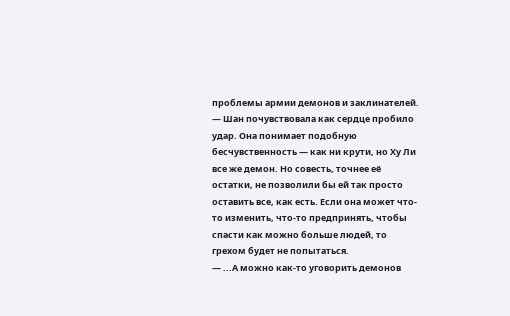проблемы армии демонов и заклинателей. — Шан почувствовала как сердце пробило удар. Она понимает подобную бесчувственность — как ни крути, но Ху Ли все же демон. Но совесть, точнее её остатки, не позволили бы ей так просто оставить все, как есть. Если она может что-то изменить, что-то предпринять, чтобы спасти как можно больше людей, то грехом будет не попытаться.
— ...А можно как-то уговорить демонов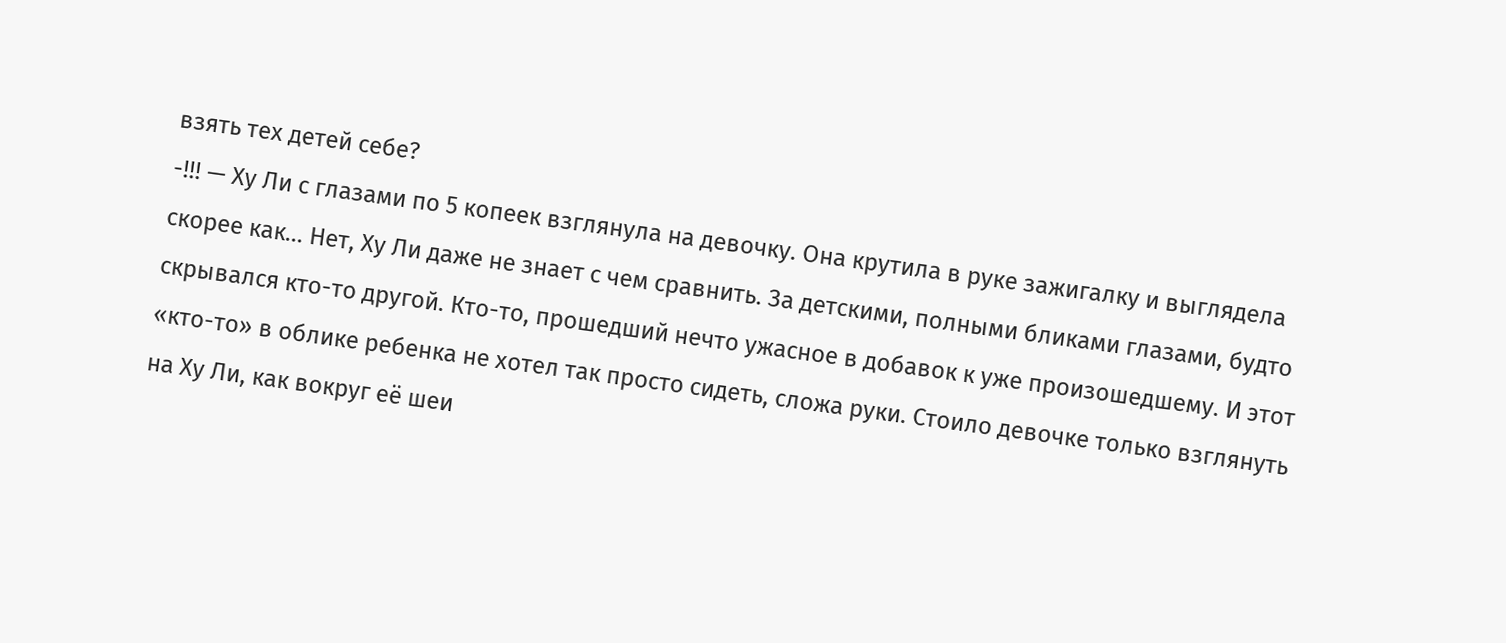взять тех детей себе?
-!!! — Ху Ли с глазами по 5 копеек взглянула на девочку. Она крутила в руке зажигалку и выглядела скорее как... Нет, Ху Ли даже не знает с чем сравнить. За детскими, полными бликами глазами, будто скрывался кто-то другой. Кто-то, прошедший нечто ужасное в добавок к уже произошедшему. И этот «кто-то» в облике ребенка не хотел так просто сидеть, сложа руки. Стоило девочке только взглянуть на Ху Ли, как вокруг её шеи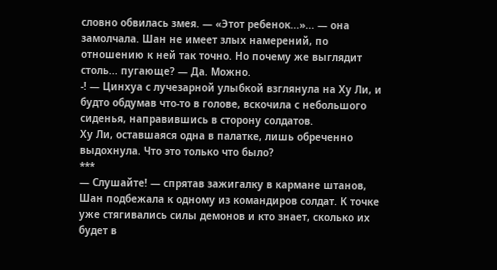словно обвилась змея. — «Этот ребенок...»... — она замолчала. Шан не имеет злых намерений, по отношению к ней так точно. Но почему же выглядит столь... пугающе? — Да. Можно.
-! — Цинхуа с лучезарной улыбкой взглянула на Ху Ли, и будто обдумав что-то в голове, вскочила с небольшого сиденья, направившись в сторону солдатов.
Ху Ли, оставшаяся одна в палатке, лишь обреченно выдохнула. Что это только что было?
***
— Слушайте! — спрятав зажигалку в кармане штанов, Шан подбежала к одному из командиров солдат. К точке уже стягивались силы демонов и кто знает, сколько их будет в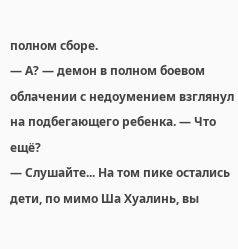полном сборе.
— А? — демон в полном боевом облачении с недоумением взглянул на подбегающего ребенка. — Что ещё?
— Слушайте... На том пике остались дети, по мимо Ша Хуалинь, вы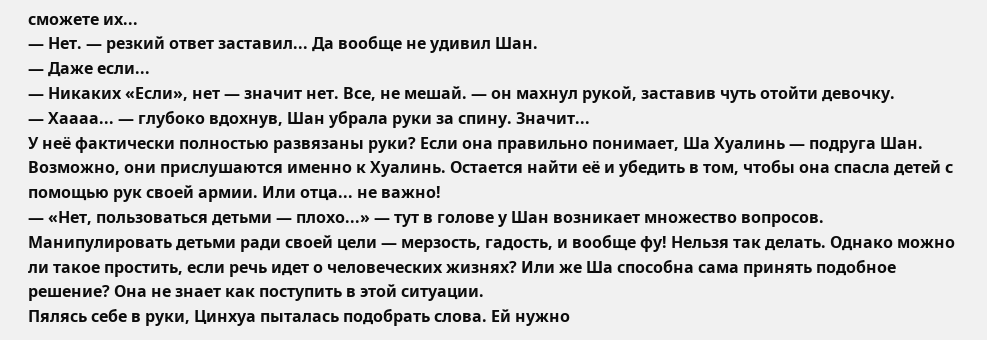сможете их...
— Нет. — резкий ответ заставил... Да вообще не удивил Шан.
— Даже если...
— Никаких «Если», нет — значит нет. Все, не мешай. — он махнул рукой, заставив чуть отойти девочку.
— Хаааа... — глубоко вдохнув, Шан убрала руки за спину. Значит...
У неё фактически полностью развязаны руки? Если она правильно понимает, Ша Хуалинь — подруга Шан. Возможно, они прислушаются именно к Хуалинь. Остается найти её и убедить в том, чтобы она спасла детей с помощью рук своей армии. Или отца... не важно!
— «Нет, пользоваться детьми — плохо...» — тут в голове у Шан возникает множество вопросов. Манипулировать детьми ради своей цели — мерзость, гадость, и вообще фу! Нельзя так делать. Однако можно ли такое простить, если речь идет о человеческих жизнях? Или же Ша способна сама принять подобное решение? Она не знает как поступить в этой ситуации.
Пялясь себе в руки, Цинхуа пыталась подобрать слова. Ей нужно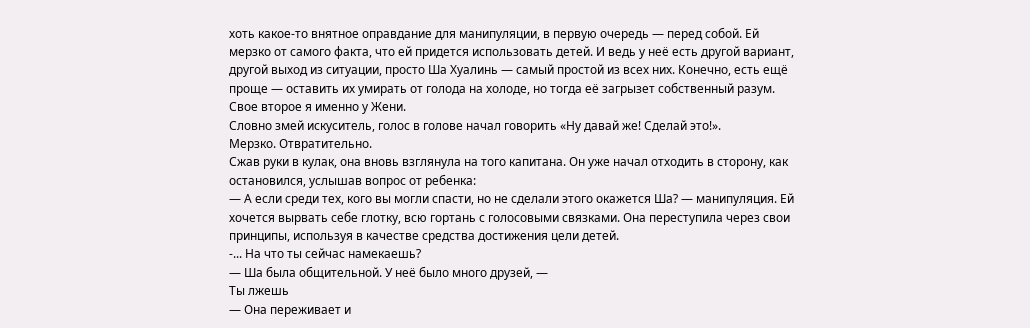хоть какое-то внятное оправдание для манипуляции, в первую очередь — перед собой. Ей мерзко от самого факта, что ей придется использовать детей. И ведь у неё есть другой вариант, другой выход из ситуации, просто Ша Хуалинь — самый простой из всех них. Конечно, есть ещё проще — оставить их умирать от голода на холоде, но тогда её загрызет собственный разум. Свое второе я именно у Жени.
Словно змей искуситель, голос в голове начал говорить «Ну давай же! Сделай это!».
Мерзко. Отвратительно.
Сжав руки в кулак, она вновь взглянула на того капитана. Он уже начал отходить в сторону, как остановился, услышав вопрос от ребенка:
— А если среди тех, кого вы могли спасти, но не сделали этого окажется Ша? — манипуляция. Ей хочется вырвать себе глотку, всю гортань с голосовыми связками. Она переступила через свои принципы, используя в качестве средства достижения цели детей.
-... На что ты сейчас намекаешь?
— Ша была общительной. У неё было много друзей, —
Ты лжешь
— Она переживает и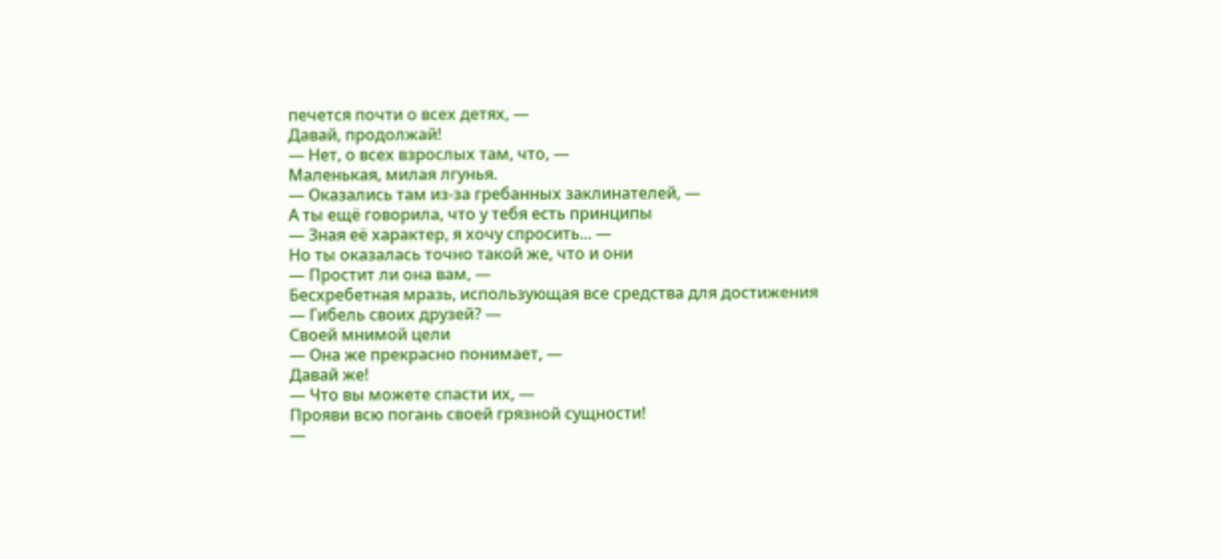печется почти о всех детях, —
Давай, продолжай!
— Нет, о всех взрослых там, что, —
Маленькая, милая лгунья.
— Оказались там из-за гребанных заклинателей, —
А ты ещё говорила, что у тебя есть принципы
— Зная её характер, я хочу спросить... —
Но ты оказалась точно такой же, что и они
— Простит ли она вам, —
Бесхребетная мразь, использующая все средства для достижения
— Гибель своих друзей? —
Своей мнимой цели
— Она же прекрасно понимает, —
Давай же!
— Что вы можете спасти их, —
Прояви всю погань своей грязной сущности!
—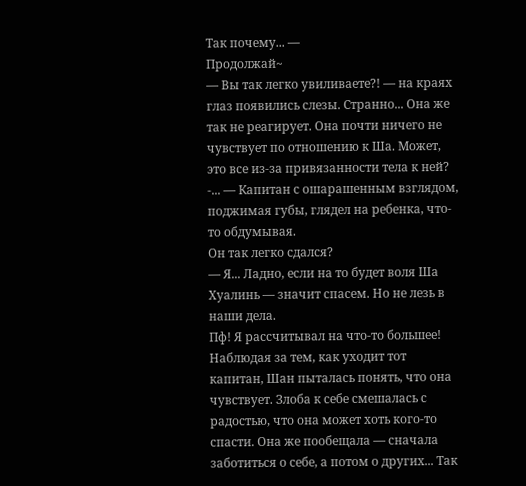Так почему... —
Продолжай~
— Вы так легко увиливаете?! — на краях глаз появились слезы. Странно... Она же так не реагирует. Она почти ничего не чувствует по отношению к Ша. Может, это все из-за привязанности тела к ней?
-... — Капитан с ошарашенным взглядом, поджимая губы, глядел на ребенка, что-то обдумывая.
Он так легко сдался?
— Я... Ладно, если на то будет воля Ша Хуалинь — значит спасем. Но не лезь в наши дела.
Пф! Я рассчитывал на что-то большее!
Наблюдая за тем, как уходит тот капитан, Шан пыталась понять, что она чувствует. Злоба к себе смешалась с радостью, что она может хоть кого-то спасти. Она же пообещала — сначала заботиться о себе, а потом о других... Так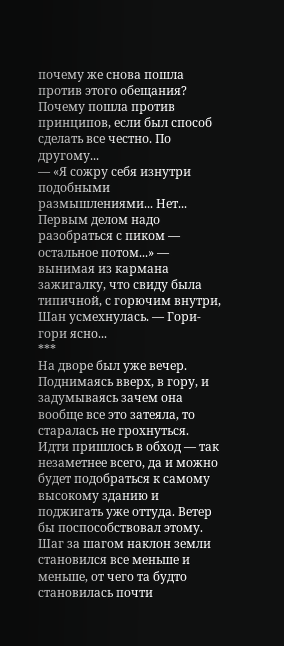почему же снова пошла против этого обещания? Почему пошла против принципов, если был способ сделать все честно. По другому...
— «Я сожру себя изнутри подобными размышлениями... Нет... Первым делом надо разобраться с пиком — остальное потом...» — вынимая из кармана зажигалку, что свиду была типичной, с горючим внутри, Шан усмехнулась. — Гори-гори ясно...
***
На дворе был уже вечер. Поднимаясь вверх, в гору, и задумываясь зачем она вообще все это затеяла, то старалась не грохнуться. Идти пришлось в обход — так незаметнее всего, да и можно будет подобраться к самому высокому зданию и поджигать уже оттуда. Ветер бы поспособствовал этому. Шаг за шагом наклон земли становился все меньше и меньше, от чего та будто становилась почти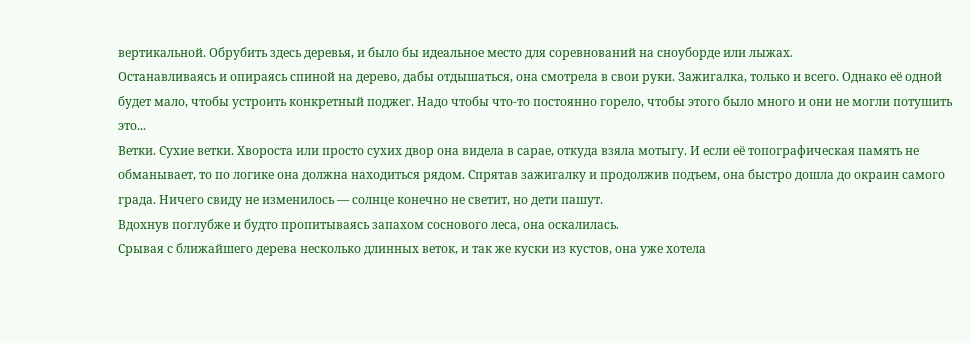вертикальной. Обрубить здесь деревья, и было бы идеальное место для соревнований на сноуборде или лыжах.
Останавливаясь и опираясь спиной на дерево, дабы отдышаться, она смотрела в свои руки. Зажигалка, только и всего. Однако её одной будет мало, чтобы устроить конкретный поджег. Надо чтобы что-то постоянно горело, чтобы этого было много и они не могли потушить это...
Ветки. Сухие ветки. Хвороста или просто сухих двор она видела в сарае, откуда взяла мотыгу. И если её топографическая память не обманывает, то по логике она должна находиться рядом. Спрятав зажигалку и продолжив подъем, она быстро дошла до окраин самого града. Ничего свиду не изменилось — солнце конечно не светит, но дети пашут.
Вдохнув поглубже и будто пропитываясь запахом соснового леса, она оскалилась.
Срывая с ближайшего дерева несколько длинных веток, и так же куски из кустов, она уже хотела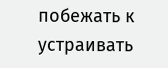побежать к устраивать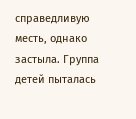справедливую месть, однако застыла. Группа детей пыталась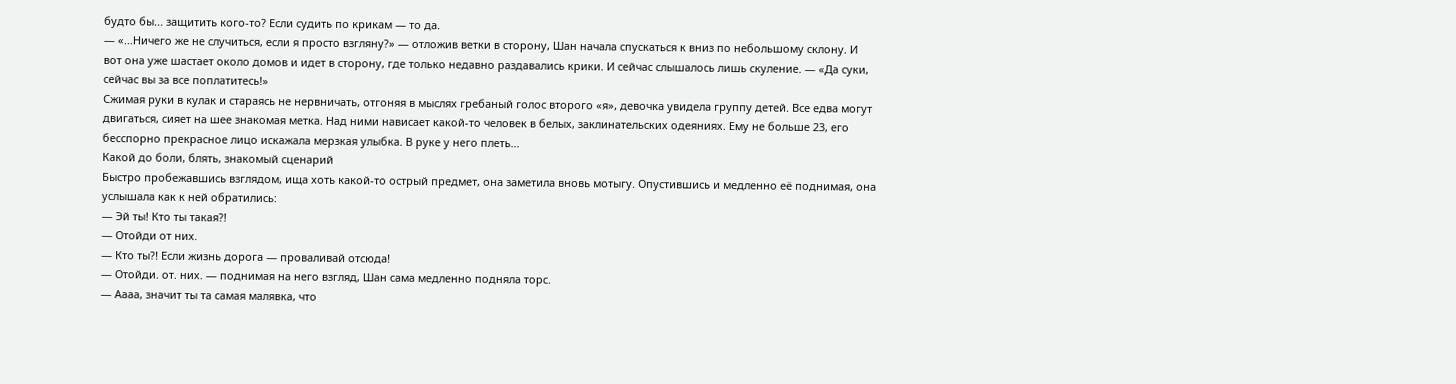будто бы... защитить кого-то? Если судить по крикам — то да.
— «...Ничего же не случиться, если я просто взгляну?» — отложив ветки в сторону, Шан начала спускаться к вниз по небольшому склону. И вот она уже шастает около домов и идет в сторону, где только недавно раздавались крики. И сейчас слышалось лишь скуление. — «Да суки, сейчас вы за все поплатитесь!»
Сжимая руки в кулак и стараясь не нервничать, отгоняя в мыслях гребаный голос второго «я», девочка увидела группу детей. Все едва могут двигаться, сияет на шее знакомая метка. Над ними нависает какой-то человек в белых, заклинательских одеяниях. Ему не больше 23, его бесспорно прекрасное лицо искажала мерзкая улыбка. В руке у него плеть...
Какой до боли, блять, знакомый сценарий
Быстро пробежавшись взглядом, ища хоть какой-то острый предмет, она заметила вновь мотыгу. Опустившись и медленно её поднимая, она услышала как к ней обратились:
— Эй ты! Кто ты такая?!
— Отойди от них.
— Кто ты?! Если жизнь дорога — проваливай отсюда!
— Отойди. от. них. — поднимая на него взгляд, Шан сама медленно подняла торс.
— Аааа, значит ты та самая малявка, что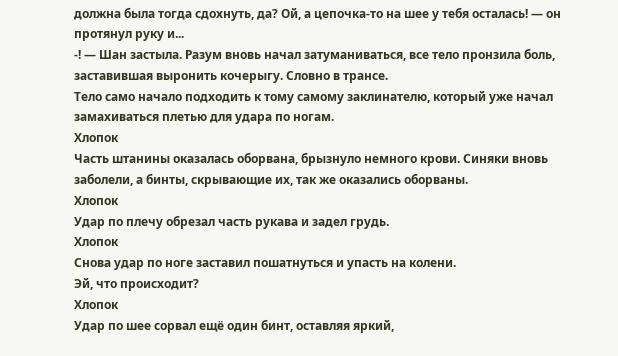должна была тогда сдохнуть, да? Ой, а цепочка-то на шее у тебя осталась! — он протянул руку и...
-! — Шан застыла. Разум вновь начал затуманиваться, все тело пронзила боль, заставившая выронить кочерыгу. Словно в трансе.
Тело само начало подходить к тому самому заклинателю, который уже начал замахиваться плетью для удара по ногам.
Хлопок
Часть штанины оказалась оборвана, брызнуло немного крови. Синяки вновь заболели, а бинты, скрывающие их, так же оказались оборваны.
Хлопок
Удар по плечу обрезал часть рукава и задел грудь.
Хлопок
Снова удар по ноге заставил пошатнуться и упасть на колени.
Эй, что происходит?
Хлопок
Удар по шее сорвал ещё один бинт, оставляя яркий,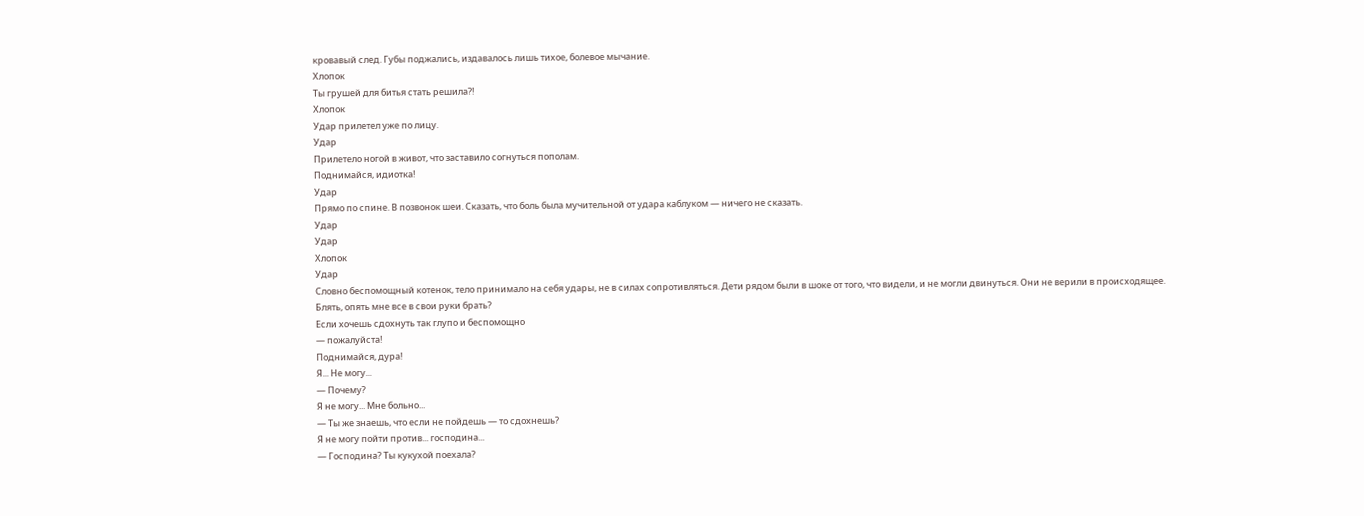кровавый след. Губы поджались, издавалось лишь тихое, болевое мычание.
Хлопок
Ты грушей для битья стать решила?!
Хлопок
Удар прилетел уже по лицу.
Удар
Прилетело ногой в живот, что заставило согнуться пополам.
Поднимайся, идиотка!
Удар
Прямо по спине. В позвонок шеи. Сказать, что боль была мучительной от удара каблуком — ничего не сказать.
Удар
Удар
Хлопок
Удар
Словно беспомощный котенок, тело принимало на себя удары, не в силах сопротивляться. Дети рядом были в шоке от того, что видели, и не могли двинуться. Они не верили в происходящее.
Блять, опять мне все в свои руки брать?
Если хочешь сдохнуть так глупо и беспомощно
— пожалуйста!
Поднимайся, дура!
Я... Не могу...
— Почему?
Я не могу... Мне больно...
— Ты же знаешь, что если не пойдешь — то сдохнешь?
Я не могу пойти против... господина...
— Господина? Ты кукухой поехала?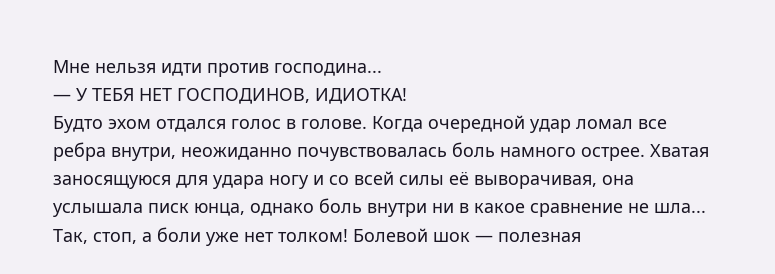Мне нельзя идти против господина...
— У ТЕБЯ НЕТ ГОСПОДИНОВ, ИДИОТКА!
Будто эхом отдался голос в голове. Когда очередной удар ломал все ребра внутри, неожиданно почувствовалась боль намного острее. Хватая заносящуюся для удара ногу и со всей силы её выворачивая, она услышала писк юнца, однако боль внутри ни в какое сравнение не шла...
Так, стоп, а боли уже нет толком! Болевой шок — полезная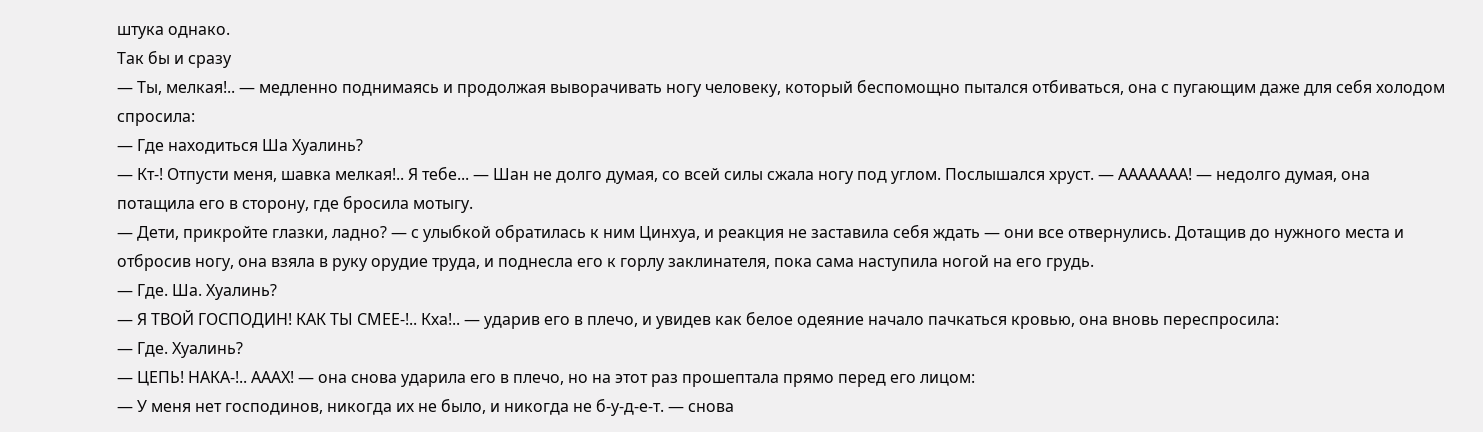штука однако.
Так бы и сразу
— Ты, мелкая!.. — медленно поднимаясь и продолжая выворачивать ногу человеку, который беспомощно пытался отбиваться, она с пугающим даже для себя холодом спросила:
— Где находиться Ша Хуалинь?
— Кт-! Отпусти меня, шавка мелкая!.. Я тебе... — Шан не долго думая, со всей силы сжала ногу под углом. Послышался хруст. — ААААААА! — недолго думая, она потащила его в сторону, где бросила мотыгу.
— Дети, прикройте глазки, ладно? — с улыбкой обратилась к ним Цинхуа, и реакция не заставила себя ждать — они все отвернулись. Дотащив до нужного места и отбросив ногу, она взяла в руку орудие труда, и поднесла его к горлу заклинателя, пока сама наступила ногой на его грудь.
— Где. Ша. Хуалинь?
— Я ТВОЙ ГОСПОДИН! КАК ТЫ СМЕЕ-!.. Кха!.. — ударив его в плечо, и увидев как белое одеяние начало пачкаться кровью, она вновь переспросила:
— Где. Хуалинь?
— ЦЕПЬ! НАКА-!.. АААХ! — она снова ударила его в плечо, но на этот раз прошептала прямо перед его лицом:
— У меня нет господинов, никогда их не было, и никогда не б-у-д-е-т. — снова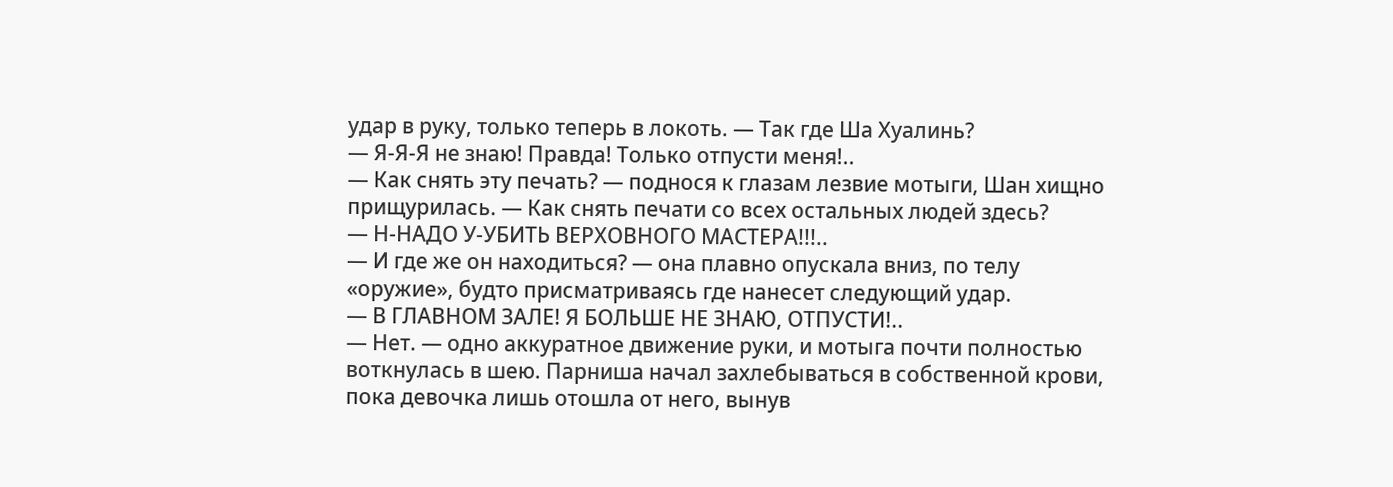удар в руку, только теперь в локоть. — Так где Ша Хуалинь?
— Я-Я-Я не знаю! Правда! Только отпусти меня!..
— Как снять эту печать? — поднося к глазам лезвие мотыги, Шан хищно прищурилась. — Как снять печати со всех остальных людей здесь?
— Н-НАДО У-УБИТЬ ВЕРХОВНОГО МАСТЕРА!!!..
— И где же он находиться? — она плавно опускала вниз, по телу «оружие», будто присматриваясь где нанесет следующий удар.
— В ГЛАВНОМ ЗАЛЕ! Я БОЛЬШЕ НЕ ЗНАЮ, ОТПУСТИ!..
— Нет. — одно аккуратное движение руки, и мотыга почти полностью воткнулась в шею. Парниша начал захлебываться в собственной крови, пока девочка лишь отошла от него, вынув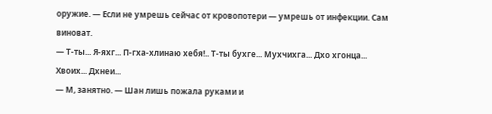оружие. — Если не умрешь сейчас от кровопотери — умрешь от инфекции. Сам виноват.
— Т-ты... Я-яхг... П-гха-хлинаю хебя!.. Т-ты бухге... Мухчихга... Дхо хгонца... Хвоих... Дхнеи...
— М, занятно. — Шан лишь пожала руками и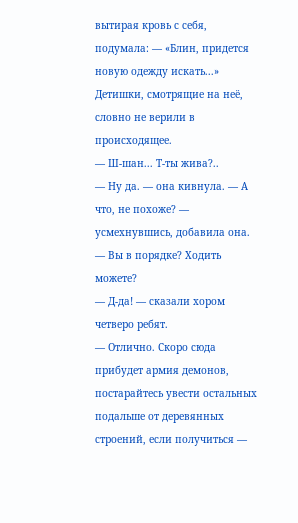вытирая кровь с себя, подумала: — «Блин, придется новую одежду искать...»
Детишки, смотрящие на неё, словно не верили в происходящее.
— Ш-шан... Т-ты жива?..
— Ну да. — она кивнула. — А что, не похоже? — усмехнувшись, добавила она. — Вы в порядке? Ходить можете?
— Д-да! — сказали хором четверо ребят.
— Отлично. Скоро сюда прибудет армия демонов, постарайтесь увести остальных подальше от деревянных строений, если получиться —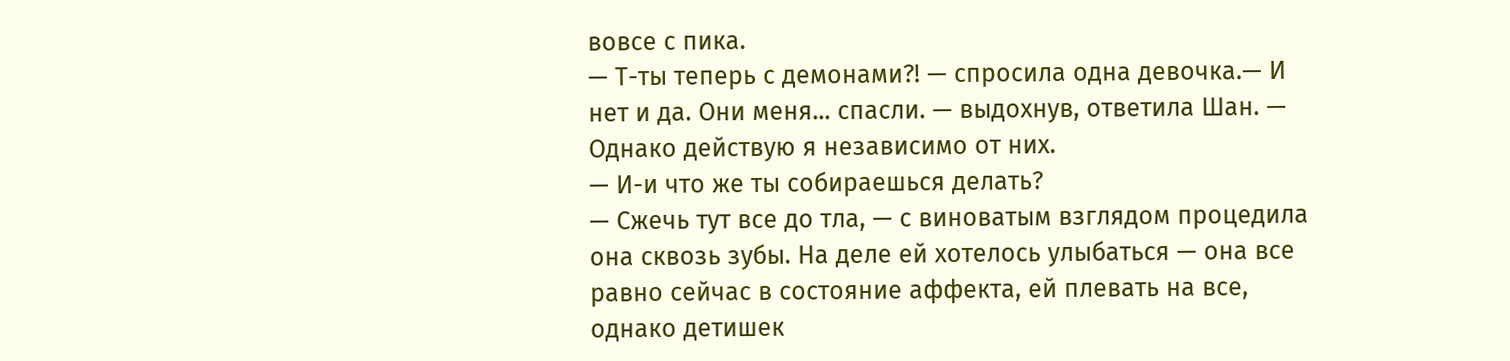вовсе с пика.
— Т-ты теперь с демонами?! — спросила одна девочка.— И нет и да. Они меня... спасли. — выдохнув, ответила Шан. — Однако действую я независимо от них.
— И-и что же ты собираешься делать?
— Сжечь тут все до тла, — с виноватым взглядом процедила она сквозь зубы. На деле ей хотелось улыбаться — она все равно сейчас в состояние аффекта, ей плевать на все, однако детишек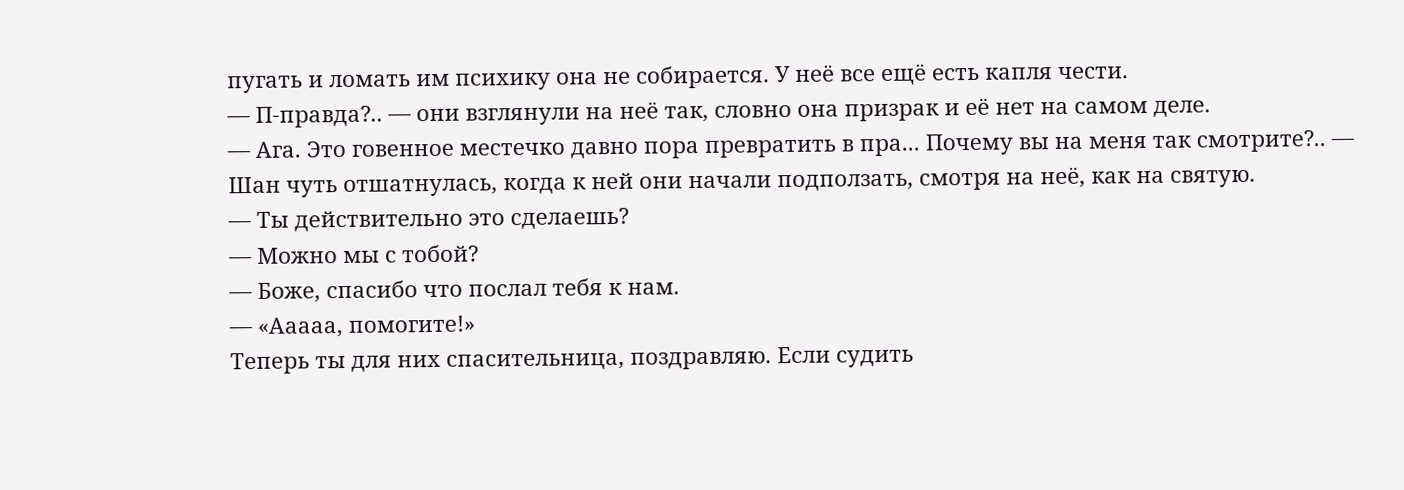пугать и ломать им психику она не собирается. У неё все ещё есть капля чести.
— П-правда?.. — они взглянули на неё так, словно она призрак и её нет на самом деле.
— Ага. Это говенное местечко давно пора превратить в пра... Почему вы на меня так смотрите?.. — Шан чуть отшатнулась, когда к ней они начали подползать, смотря на неё, как на святую.
— Ты действительно это сделаешь?
— Можно мы с тобой?
— Боже, спасибо что послал тебя к нам.
— «Ааааа, помогите!»
Теперь ты для них спасительница, поздравляю. Если судить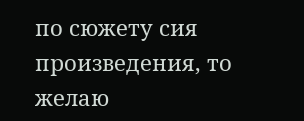по сюжету сия произведения, то желаю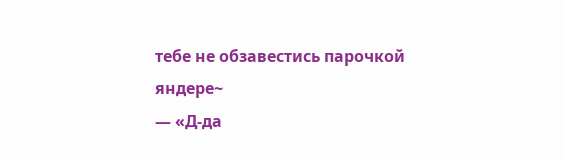тебе не обзавестись парочкой яндере~
— «Д-да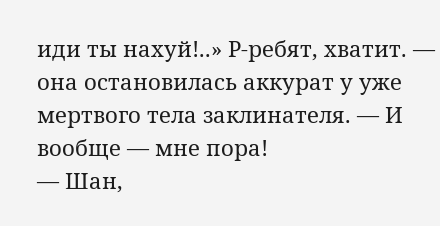иди ты нахуй!..» Р-ребят, хватит. — она остановилась аккурат у уже мертвого тела заклинателя. — И вообще — мне пора!
— Шан,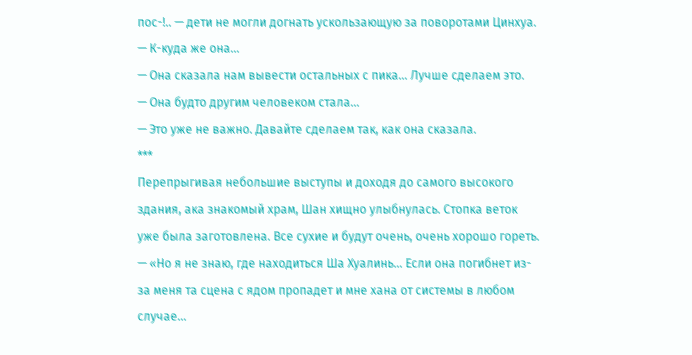пос-!.. — дети не могли догнать ускользающую за поворотами Цинхуа. — К-куда же она...
— Она сказала нам вывести остальных с пика... Лучше сделаем это.
— Она будто другим человеком стала...
— Это уже не важно. Давайте сделаем так, как она сказала.
***
Перепрыгивая небольшие выступы и доходя до самого высокого здания, ака знакомый храм, Шан хищно улыбнулась. Стопка веток уже была заготовлена. Все сухие и будут очень, очень хорошо гореть.
— «Но я не знаю, где находиться Ша Хуалинь... Если она погибнет из-за меня та сцена с ядом пропадет и мне хана от системы в любом случае...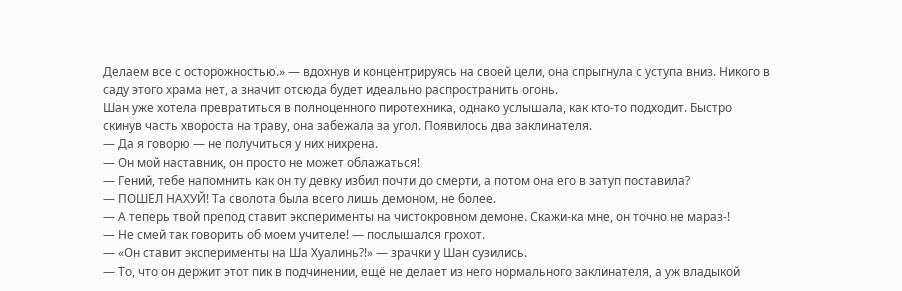Делаем все с осторожностью.» — вдохнув и концентрируясь на своей цели, она спрыгнула с уступа вниз. Никого в саду этого храма нет, а значит отсюда будет идеально распространить огонь.
Шан уже хотела превратиться в полноценного пиротехника, однако услышала, как кто-то подходит. Быстро скинув часть хвороста на траву, она забежала за угол. Появилось два заклинателя.
— Да я говорю — не получиться у них нихрена.
— Он мой наставник, он просто не может облажаться!
— Гений, тебе напомнить как он ту девку избил почти до смерти, а потом она его в затуп поставила?
— ПОШЕЛ НАХУЙ! Та сволота была всего лишь демоном, не более.
— А теперь твой препод ставит эксперименты на чистокровном демоне. Скажи-ка мне, он точно не мараз-!
— Не смей так говорить об моем учителе! — послышался грохот.
— «Он ставит эксперименты на Ша Хуалинь?!» — зрачки у Шан сузились.
— То, что он держит этот пик в подчинении, ещё не делает из него нормального заклинателя, а уж владыкой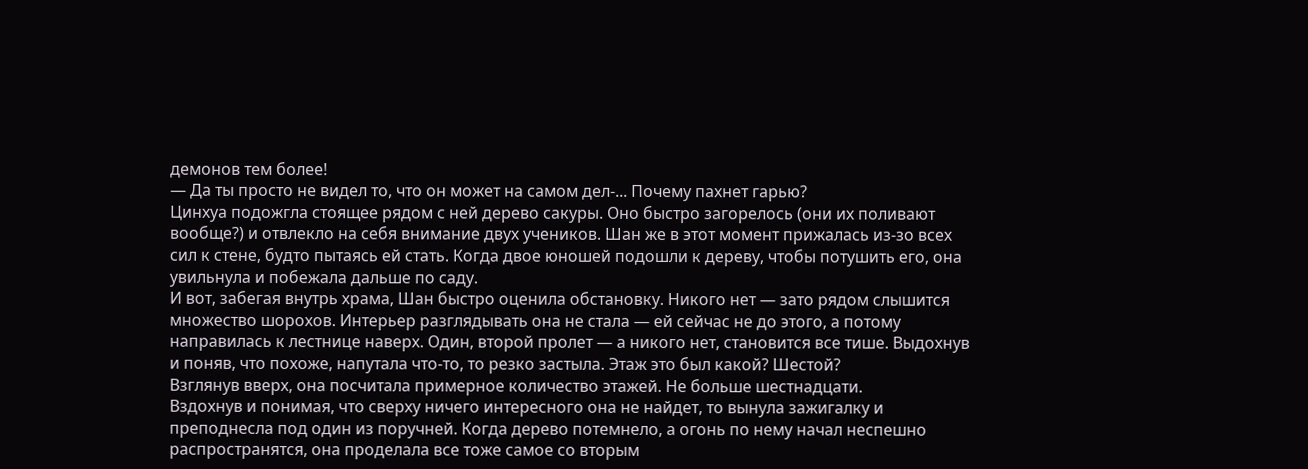демонов тем более!
— Да ты просто не видел то, что он может на самом дел-... Почему пахнет гарью?
Цинхуа подожгла стоящее рядом с ней дерево сакуры. Оно быстро загорелось (они их поливают вообще?) и отвлекло на себя внимание двух учеников. Шан же в этот момент прижалась из-зо всех сил к стене, будто пытаясь ей стать. Когда двое юношей подошли к дереву, чтобы потушить его, она увильнула и побежала дальше по саду.
И вот, забегая внутрь храма, Шан быстро оценила обстановку. Никого нет — зато рядом слышится множество шорохов. Интерьер разглядывать она не стала — ей сейчас не до этого, а потому направилась к лестнице наверх. Один, второй пролет — а никого нет, становится все тише. Выдохнув и поняв, что похоже, напутала что-то, то резко застыла. Этаж это был какой? Шестой?
Взглянув вверх, она посчитала примерное количество этажей. Не больше шестнадцати.
Вздохнув и понимая, что сверху ничего интересного она не найдет, то вынула зажигалку и преподнесла под один из поручней. Когда дерево потемнело, а огонь по нему начал неспешно распространятся, она проделала все тоже самое со вторым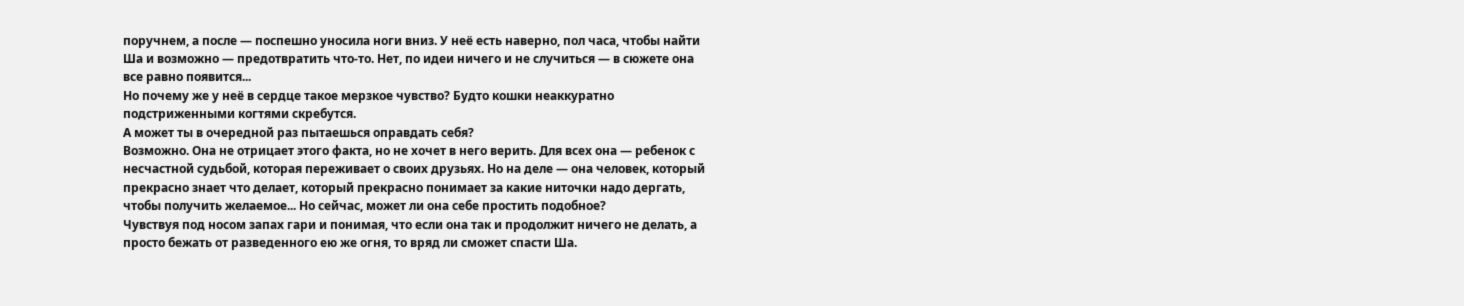поручнем, а после — поспешно уносила ноги вниз. У неё есть наверно, пол часа, чтобы найти Ша и возможно — предотвратить что-то. Нет, по идеи ничего и не случиться — в сюжете она все равно появится...
Но почему же у неё в сердце такое мерзкое чувство? Будто кошки неаккуратно подстриженными когтями скребутся.
А может ты в очередной раз пытаешься оправдать себя?
Возможно. Она не отрицает этого факта, но не хочет в него верить. Для всех она — ребенок с несчастной судьбой, которая переживает о своих друзьях. Но на деле — она человек, который прекрасно знает что делает, который прекрасно понимает за какие ниточки надо дергать, чтобы получить желаемое... Но сейчас, может ли она себе простить подобное?
Чувствуя под носом запах гари и понимая, что если она так и продолжит ничего не делать, а просто бежать от разведенного ею же огня, то вряд ли сможет спасти Ша.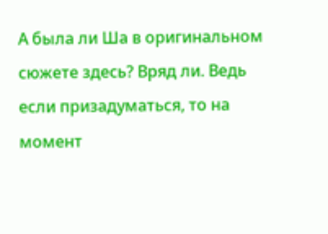А была ли Ша в оригинальном сюжете здесь? Вряд ли. Ведь если призадуматься, то на момент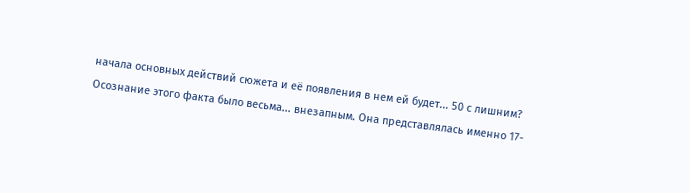начала основных действий сюжета и её появления в нем ей будет... 50 с лишним?
Осознание этого факта было весьма... внезапным. Она представлялась именно 17-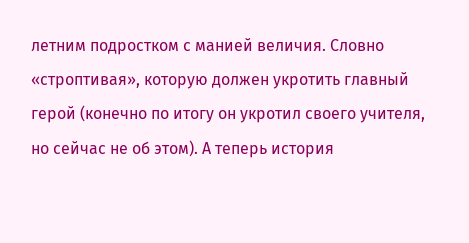летним подростком с манией величия. Словно «строптивая», которую должен укротить главный герой (конечно по итогу он укротил своего учителя, но сейчас не об этом). А теперь история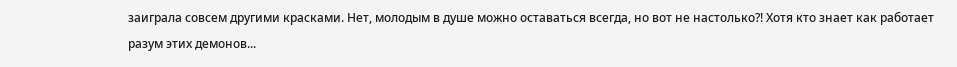заиграла совсем другими красками. Нет, молодым в душе можно оставаться всегда, но вот не настолько?! Хотя кто знает как работает разум этих демонов...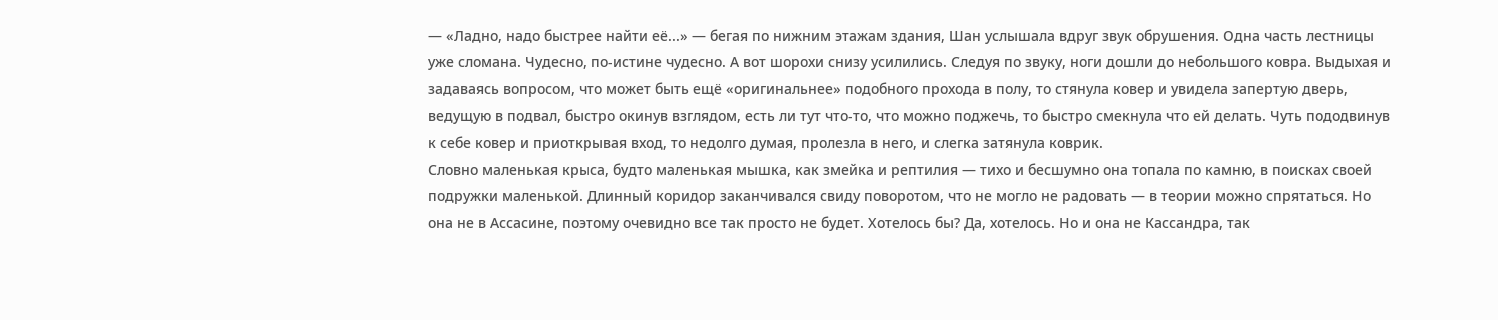— «Ладно, надо быстрее найти её...» — бегая по нижним этажам здания, Шан услышала вдруг звук обрушения. Одна часть лестницы уже сломана. Чудесно, по-истине чудесно. А вот шорохи снизу усилились. Следуя по звуку, ноги дошли до небольшого ковра. Выдыхая и задаваясь вопросом, что может быть ещё «оригинальнее» подобного прохода в полу, то стянула ковер и увидела запертую дверь, ведущую в подвал, быстро окинув взглядом, есть ли тут что-то, что можно поджечь, то быстро смекнула что ей делать. Чуть пододвинув к себе ковер и приоткрывая вход, то недолго думая, пролезла в него, и слегка затянула коврик.
Словно маленькая крыса, будто маленькая мышка, как змейка и рептилия — тихо и бесшумно она топала по камню, в поисках своей подружки маленькой. Длинный коридор заканчивался свиду поворотом, что не могло не радовать — в теории можно спрятаться. Но она не в Ассасине, поэтому очевидно все так просто не будет. Хотелось бы? Да, хотелось. Но и она не Кассандра, так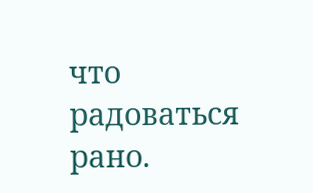что радоваться рано.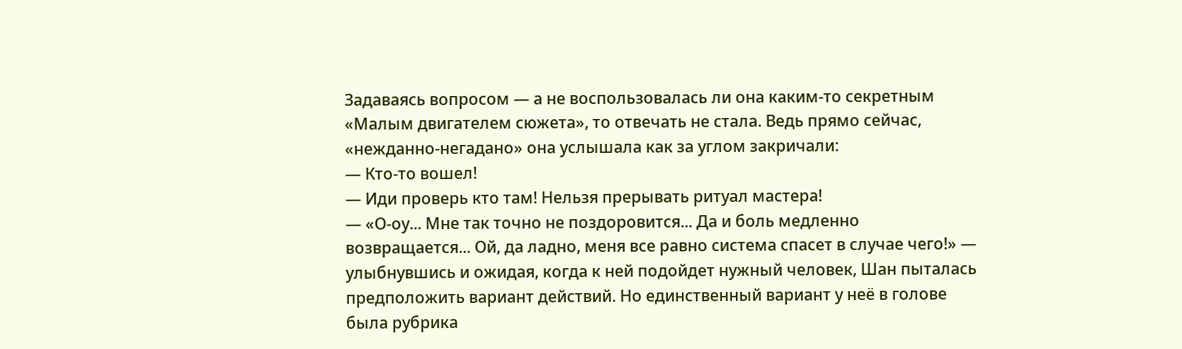Задаваясь вопросом — а не воспользовалась ли она каким-то секретным «Малым двигателем сюжета», то отвечать не стала. Ведь прямо сейчас, «нежданно-негадано» она услышала как за углом закричали:
— Кто-то вошел!
— Иди проверь кто там! Нельзя прерывать ритуал мастера!
— «О-оу... Мне так точно не поздоровится... Да и боль медленно возвращается... Ой, да ладно, меня все равно система спасет в случае чего!» — улыбнувшись и ожидая, когда к ней подойдет нужный человек, Шан пыталась предположить вариант действий. Но единственный вариант у неё в голове была рубрика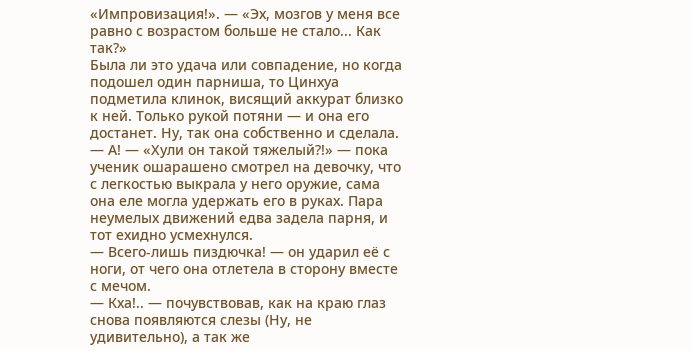«Импровизация!». — «Эх, мозгов у меня все равно с возрастом больше не стало... Как так?»
Была ли это удача или совпадение, но когда подошел один парниша, то Цинхуа подметила клинок, висящий аккурат близко к ней. Только рукой потяни — и она его достанет. Ну, так она собственно и сделала.
— А! — «Хули он такой тяжелый?!» — пока ученик ошарашено смотрел на девочку, что с легкостью выкрала у него оружие, сама она еле могла удержать его в руках. Пара неумелых движений едва задела парня, и тот ехидно усмехнулся.
— Всего-лишь пиздючка! — он ударил её с ноги, от чего она отлетела в сторону вместе с мечом.
— Кха!.. — почувствовав, как на краю глаз снова появляются слезы (Ну, не удивительно), а так же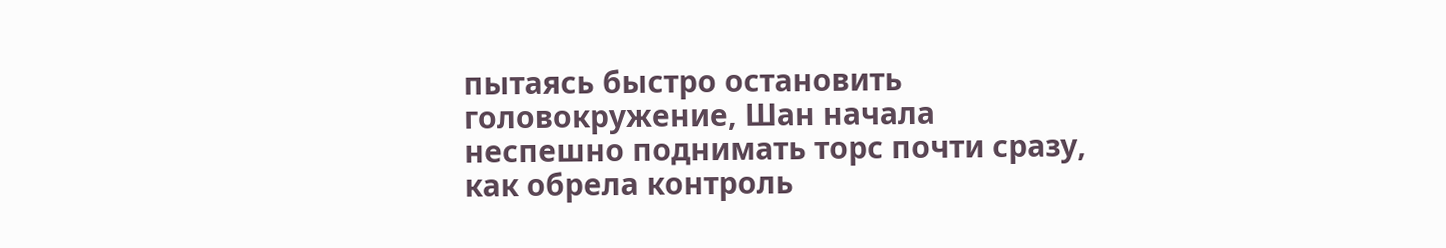пытаясь быстро остановить головокружение, Шан начала неспешно поднимать торс почти сразу, как обрела контроль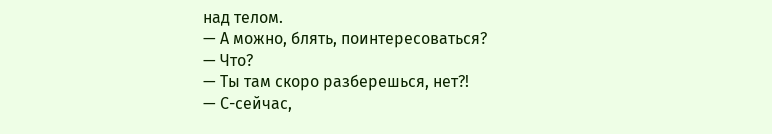над телом.
— А можно, блять, поинтересоваться?
— Что?
— Ты там скоро разберешься, нет?!
— С-сейчас,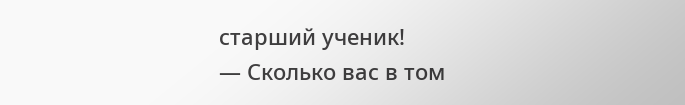старший ученик!
— Сколько вас в том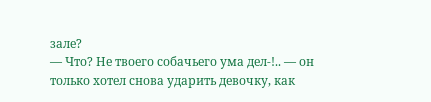зале?
— Что? Не твоего собачьего ума дел-!.. — он только хотел снова ударить девочку, как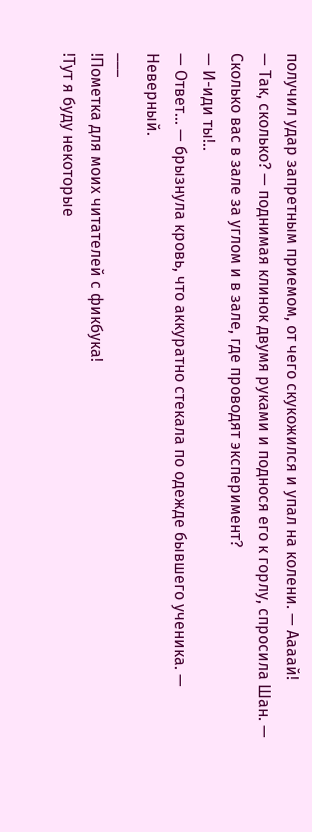получил удар запретным приемом, от чего скукожился и упал на колени. — Аааай!
— Так, сколько? — поднимая клинок двумя руками и поднося его к горлу, спросила Шан. — Сколько вас в зале за углом и в зале, где проводят эксперимент?
— И-иди ты!..
— Ответ... — брызнула кровь, что аккуратно стекала по одежде бывшего ученика. — Неверный.
___
!Пометка для моих читателей с фикбука!
!Тут я буду некоторые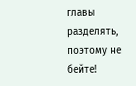главы разделять, поэтому не бейте!